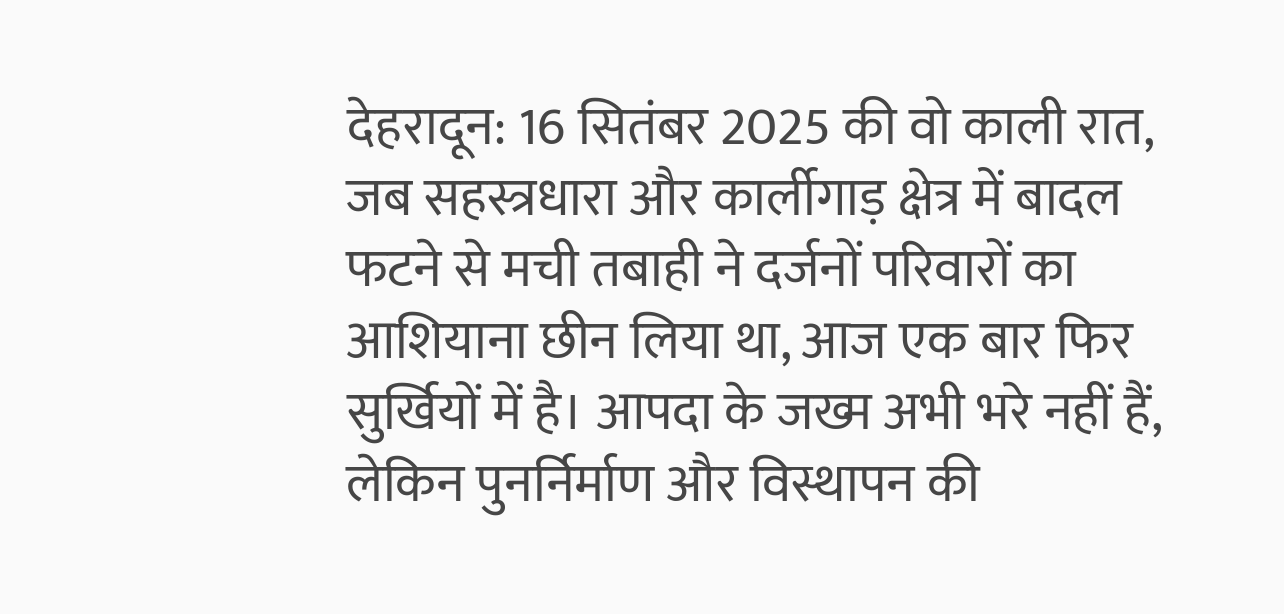देहरादून: 16 सितंबर 2025 की वो काली रात, जब सहस्त्रधारा और कार्लीगाड़ क्षेत्र में बादल फटने से मची तबाही ने दर्जनों परिवारों का आशियाना छीन लिया था, आज एक बार फिर सुर्खियों में है। आपदा के जख्म अभी भरे नहीं हैं, लेकिन पुनर्निर्माण और विस्थापन की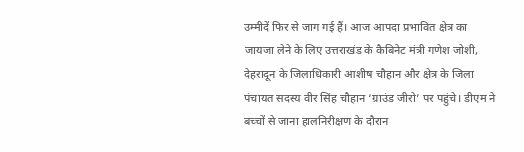उम्मीदें फिर से जाग गई हैं। आज आपदा प्रभावित क्षेत्र का जायजा लेने के लिए उत्तराखंड के कैबिनेट मंत्री गणेश जोशी, देहरादून के जिलाधिकारी आशीष चौहान और क्षेत्र के जिला पंचायत सदस्य वीर सिंह चौहान ‘ग्राउंड जीरो’ पर पहुंचे। डीएम ने बच्चों से जाना हालनिरीक्षण के दौरान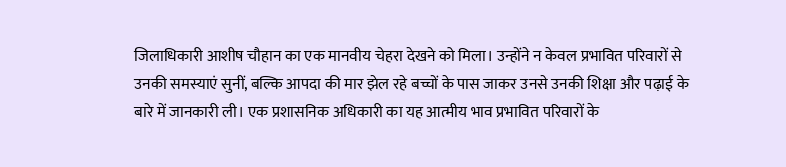जिलाधिकारी आशीष चौहान का एक मानवीय चेहरा देखने को मिला। उन्होंने न केवल प्रभावित परिवारों से उनकी समस्याएं सुनीं, बल्कि आपदा की मार झेल रहे बच्चों के पास जाकर उनसे उनकी शिक्षा और पढ़ाई के बारे में जानकारी ली। एक प्रशासनिक अधिकारी का यह आत्मीय भाव प्रभावित परिवारों के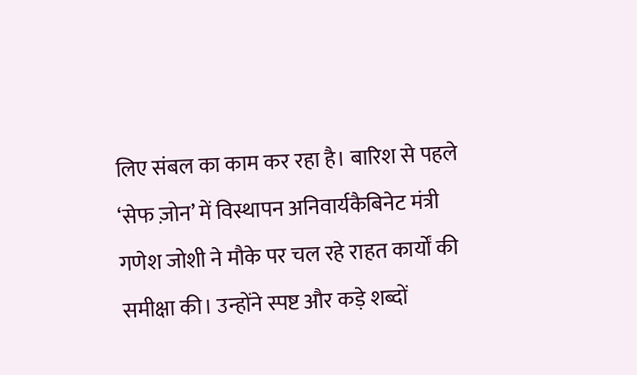लिए संबल का काम कर रहा है। बारिश से पहले ‘सेफ ज़ोन’ में विस्थापन अनिवार्यकैबिनेट मंत्री गणेश जोशी ने मौके पर चल रहे राहत कार्यों की समीक्षा की। उन्होंने स्पष्ट और कड़े शब्दों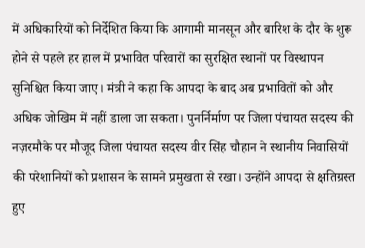में अधिकारियों को निर्देशित किया कि आगामी मानसून और बारिश के दौर के शुरू होने से पहले हर हाल में प्रभावित परिवारों का सुरक्षित स्थानों पर विस्थापन सुनिश्चित किया जाए। मंत्री ने कहा कि आपदा के बाद अब प्रभावितों को और अधिक जोखिम में नहीं डाला जा सकता। पुनर्निर्माण पर जिला पंचायत सदस्य की नज़रमौके पर मौजूद जिला पंचायत सदस्य वीर सिंह चौहान ने स्थानीय निवासियों की परेशानियों को प्रशासन के सामने प्रमुखता से रखा। उन्होंने आपदा से क्षतिग्रस्त हुए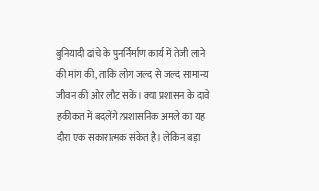बुनियादी ढांचे के पुनर्निर्माण कार्य में तेजी लाने की मांग की, ताकि लोग जल्द से जल्द सामान्य जीवन की ओर लौट सकें। क्या प्रशासन के दावे हकीकत में बदलेंगे?प्रशासनिक अमले का यह दौरा एक सकारात्मक संकेत है। लेकिन बड़ा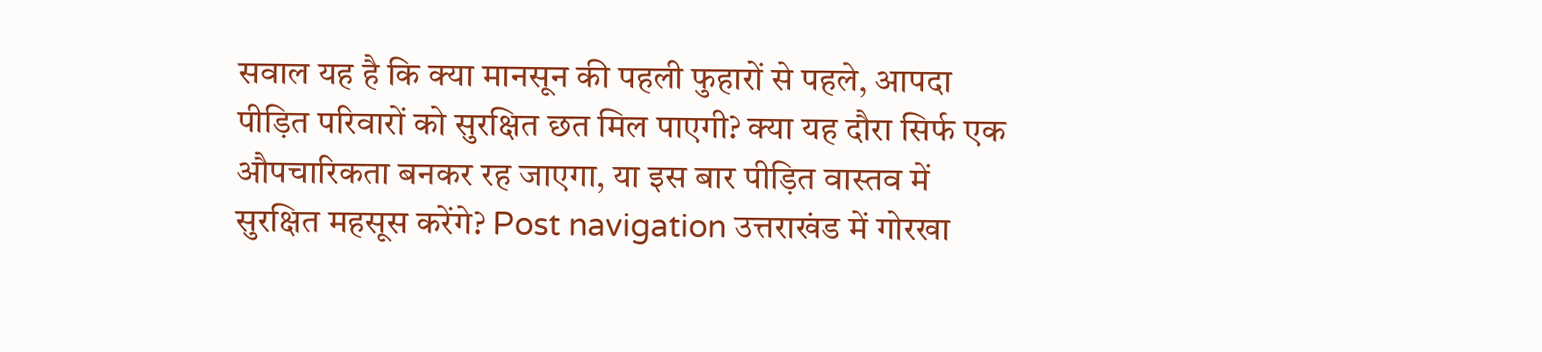सवाल यह है कि क्या मानसून की पहली फुहारों से पहले, आपदा पीड़ित परिवारों को सुरक्षित छत मिल पाएगी? क्या यह दौरा सिर्फ एक औपचारिकता बनकर रह जाएगा, या इस बार पीड़ित वास्तव में सुरक्षित महसूस करेंगे? Post navigation उत्तराखंड में गोरखा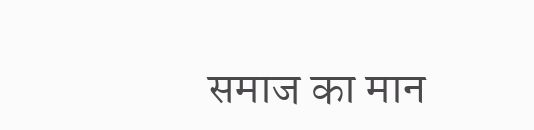समाज का मान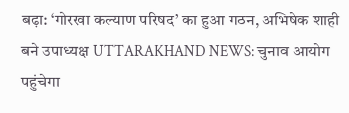बढ़ा: ‘गोरखा कल्याण परिषद’ का हुआ गठन, अभिषेक शाही बने उपाध्यक्ष UTTARAKHAND NEWS: चुनाव आयोग पहुंचेगा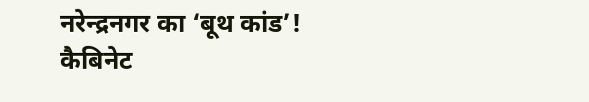नरेन्द्रनगर का ‘बूथ कांड’! कैबिनेट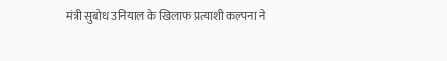मंत्री सुबोध उनियाल के खिलाफ प्रत्याशी कल्पना ने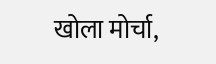खोला मोर्चा,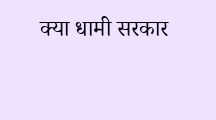क्या धामी सरकार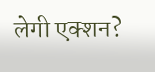लेगी एक्शन?